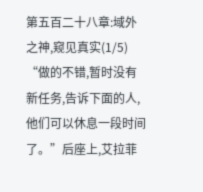第五百二十八章:域外之神,窥见真实(1/5)
“做的不错,暂时没有新任务,告诉下面的人,他们可以休息一段时间了。”后座上,艾拉菲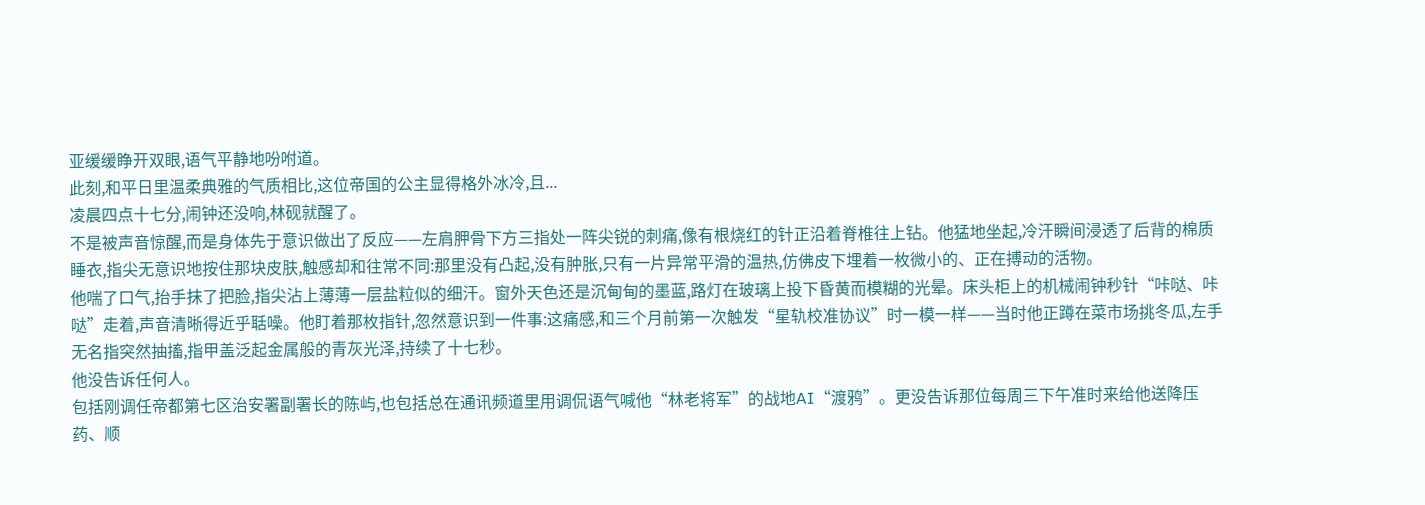亚缓缓睁开双眼,语气平静地吩咐道。
此刻,和平日里温柔典雅的气质相比,这位帝国的公主显得格外冰冷,且...
凌晨四点十七分,闹钟还没响,林砚就醒了。
不是被声音惊醒,而是身体先于意识做出了反应——左肩胛骨下方三指处一阵尖锐的刺痛,像有根烧红的针正沿着脊椎往上钻。他猛地坐起,冷汗瞬间浸透了后背的棉质睡衣,指尖无意识地按住那块皮肤,触感却和往常不同:那里没有凸起,没有肿胀,只有一片异常平滑的温热,仿佛皮下埋着一枚微小的、正在搏动的活物。
他喘了口气,抬手抹了把脸,指尖沾上薄薄一层盐粒似的细汗。窗外天色还是沉甸甸的墨蓝,路灯在玻璃上投下昏黄而模糊的光晕。床头柜上的机械闹钟秒针“咔哒、咔哒”走着,声音清晰得近乎聒噪。他盯着那枚指针,忽然意识到一件事:这痛感,和三个月前第一次触发“星轨校准协议”时一模一样——当时他正蹲在菜市场挑冬瓜,左手无名指突然抽搐,指甲盖泛起金属般的青灰光泽,持续了十七秒。
他没告诉任何人。
包括刚调任帝都第七区治安署副署长的陈屿,也包括总在通讯频道里用调侃语气喊他“林老将军”的战地AI“渡鸦”。更没告诉那位每周三下午准时来给他送降压药、顺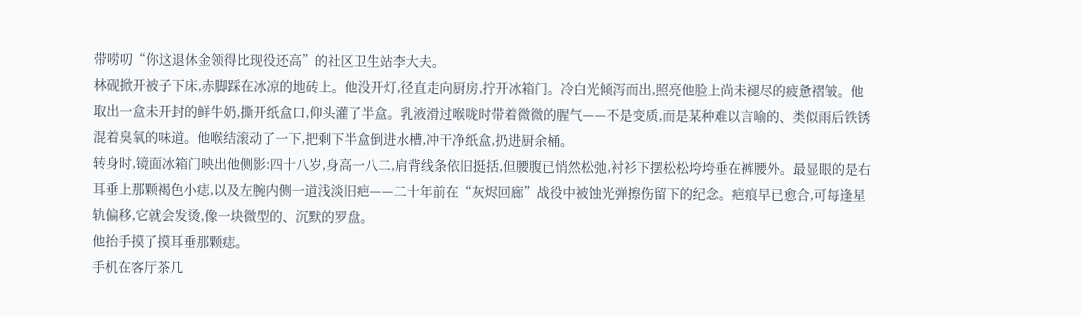带唠叨“你这退休金领得比现役还高”的社区卫生站李大夫。
林砚掀开被子下床,赤脚踩在冰凉的地砖上。他没开灯,径直走向厨房,拧开冰箱门。冷白光倾泻而出,照亮他脸上尚未褪尽的疲惫褶皱。他取出一盒未开封的鲜牛奶,撕开纸盒口,仰头灌了半盒。乳液滑过喉咙时带着微微的腥气——不是变质,而是某种难以言喻的、类似雨后铁锈混着臭氧的味道。他喉结滚动了一下,把剩下半盒倒进水槽,冲干净纸盒,扔进厨余桶。
转身时,镜面冰箱门映出他侧影:四十八岁,身高一八二,肩背线条依旧挺括,但腰腹已悄然松弛,衬衫下摆松松垮垮垂在裤腰外。最显眼的是右耳垂上那颗褐色小痣,以及左腕内侧一道浅淡旧疤——二十年前在“灰烬回廊”战役中被蚀光弹擦伤留下的纪念。疤痕早已愈合,可每逢星轨偏移,它就会发烫,像一块微型的、沉默的罗盘。
他抬手摸了摸耳垂那颗痣。
手机在客厅茶几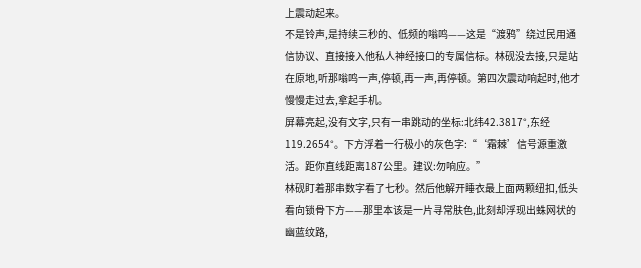上震动起来。
不是铃声,是持续三秒的、低频的嗡鸣——这是“渡鸦”绕过民用通信协议、直接接入他私人神经接口的专属信标。林砚没去接,只是站在原地,听那嗡鸣一声,停顿,再一声,再停顿。第四次震动响起时,他才慢慢走过去,拿起手机。
屏幕亮起,没有文字,只有一串跳动的坐标:北纬42.3817°,东经119.2654°。下方浮着一行极小的灰色字:“‘霜棘’信号源重激活。距你直线距离187公里。建议:勿响应。”
林砚盯着那串数字看了七秒。然后他解开睡衣最上面两颗纽扣,低头看向锁骨下方——那里本该是一片寻常肤色,此刻却浮现出蛛网状的幽蓝纹路,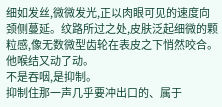细如发丝,微微发光,正以肉眼可见的速度向颈侧蔓延。纹路所过之处,皮肤泛起细微的颗粒感,像无数微型齿轮在表皮之下悄然咬合。
他喉结又动了动。
不是吞咽,是抑制。
抑制住那一声几乎要冲出口的、属于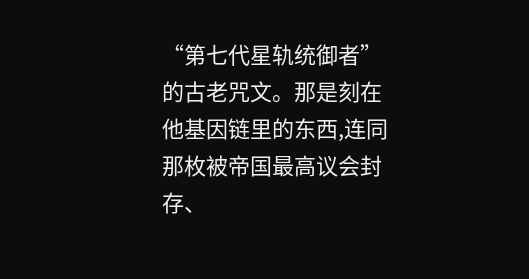“第七代星轨统御者”的古老咒文。那是刻在他基因链里的东西,连同那枚被帝国最高议会封存、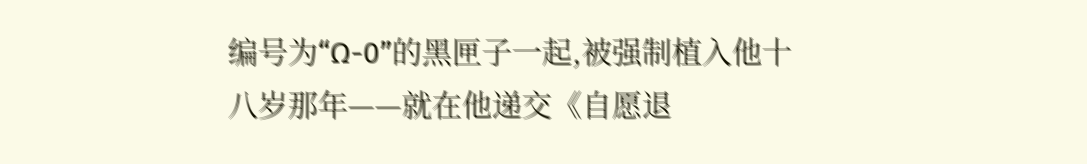编号为“Ω-0”的黑匣子一起,被强制植入他十八岁那年——就在他递交《自愿退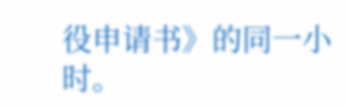役申请书》的同一小时。